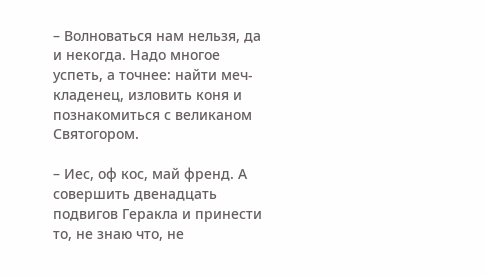– Волноваться нам нельзя, да и некогда. Надо многое успеть, а точнее: найти меч-кладенец, изловить коня и познакомиться с великаном Святогором.

– Иес, оф кос, май френд. А совершить двенадцать подвигов Геракла и принести то, не знаю что, не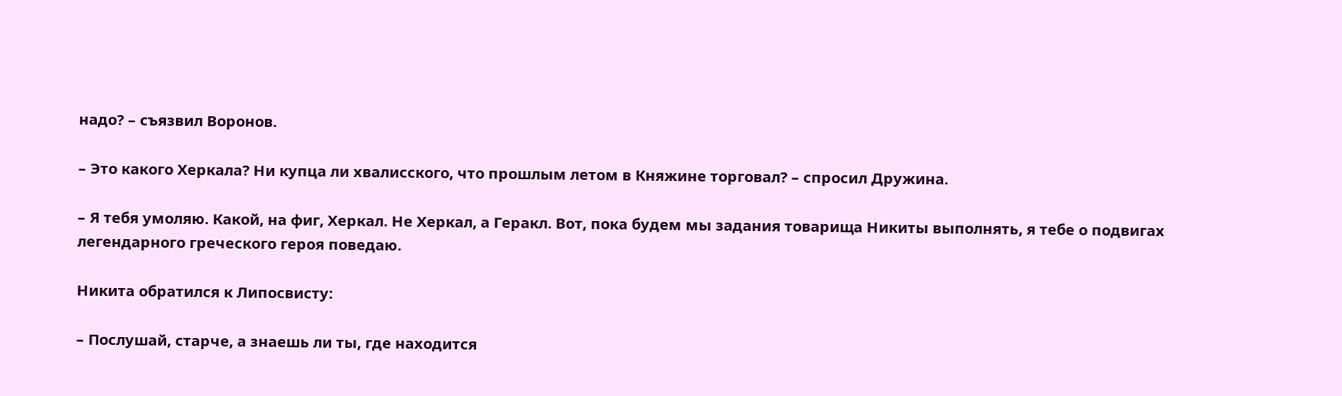надо? – съязвил Воронов.

– Это какого Херкала? Ни купца ли хвалисского, что прошлым летом в Княжине торговал? – спросил Дружина.

– Я тебя умоляю. Какой, на фиг, Херкал. Не Херкал, а Геракл. Вот, пока будем мы задания товарища Никиты выполнять, я тебе о подвигах легендарного греческого героя поведаю.

Никита обратился к Липосвисту:

– Послушай, старче, а знаешь ли ты, где находится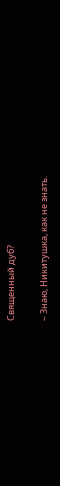Священный дуб?

– Знаю, Никитушка, как не знать.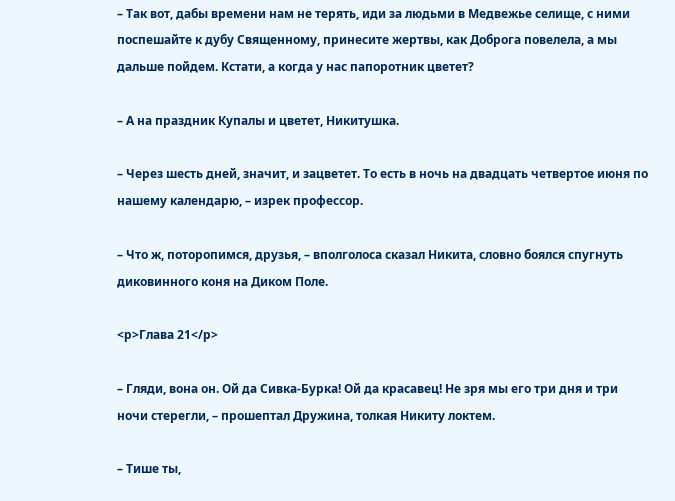– Так вот, дабы времени нам не терять, иди за людьми в Медвежье селище, с ними поспешайте к дубу Священному, принесите жертвы, как Доброга повелела, а мы дальше пойдем. Кстати, а когда у нас папоротник цветет?

– А на праздник Купалы и цветет, Никитушка.

– Через шесть дней, значит, и зацветет. То есть в ночь на двадцать четвертое июня по нашему календарю, – изрек профессор.

– Что ж, поторопимся, друзья, – вполголоса сказал Никита, словно боялся спугнуть диковинного коня на Диком Поле.

<p>Глава 21</p>

– Гляди, вона он. Ой да Сивка-Бурка! Ой да красавец! Не зря мы его три дня и три ночи стерегли, – прошептал Дружина, толкая Никиту локтем.

– Тише ты,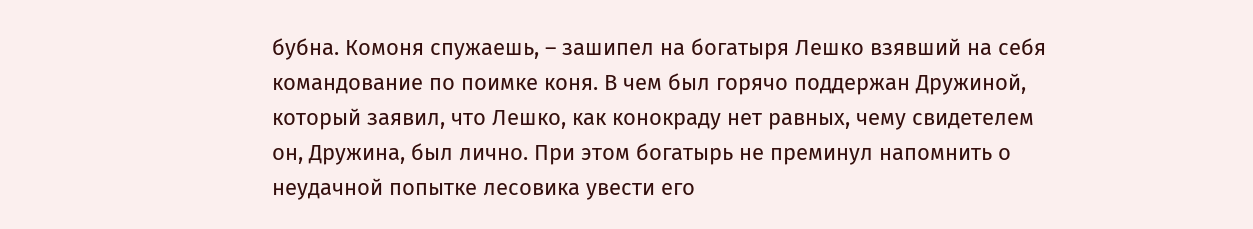бубна. Комоня спужаешь, – зашипел на богатыря Лешко взявший на себя командование по поимке коня. В чем был горячо поддержан Дружиной, который заявил, что Лешко, как конокраду нет равных, чему свидетелем он, Дружина, был лично. При этом богатырь не преминул напомнить о неудачной попытке лесовика увести его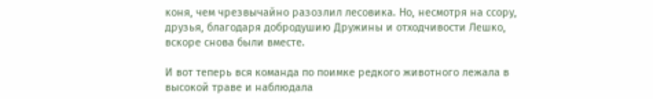коня, чем чрезвычайно разозлил лесовика. Но, несмотря на ссору, друзья, благодаря добродушию Дружины и отходчивости Лешко, вскоре снова были вместе.

И вот теперь вся команда по поимке редкого животного лежала в высокой траве и наблюдала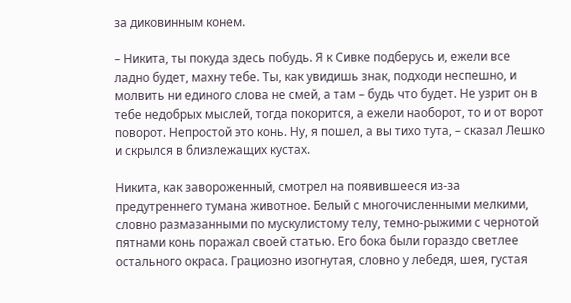за диковинным конем.

– Никита, ты покуда здесь побудь. Я к Сивке подберусь и, ежели все ладно будет, махну тебе. Ты, как увидишь знак, подходи неспешно, и молвить ни единого слова не смей, а там – будь что будет. Не узрит он в тебе недобрых мыслей, тогда покорится, а ежели наоборот, то и от ворот поворот. Непростой это конь. Ну, я пошел, а вы тихо тута, – сказал Лешко и скрылся в близлежащих кустах.

Никита, как завороженный, смотрел на появившееся из-за предутреннего тумана животное. Белый с многочисленными мелкими, словно размазанными по мускулистому телу, темно-рыжими с чернотой пятнами конь поражал своей статью. Его бока были гораздо светлее остального окраса. Грациозно изогнутая, словно у лебедя, шея, густая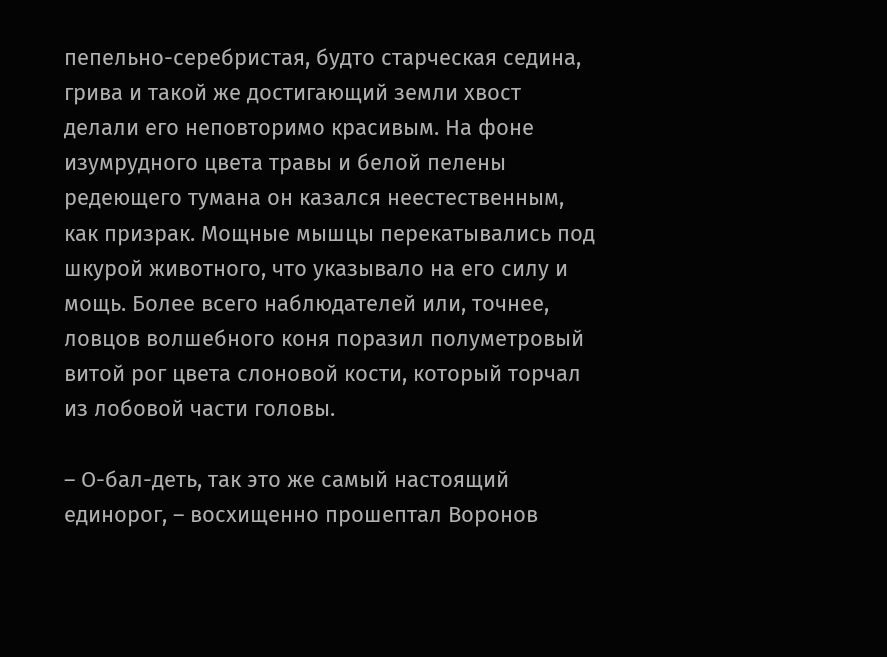пепельно-серебристая, будто старческая седина, грива и такой же достигающий земли хвост делали его неповторимо красивым. На фоне изумрудного цвета травы и белой пелены редеющего тумана он казался неестественным, как призрак. Мощные мышцы перекатывались под шкурой животного, что указывало на его силу и мощь. Более всего наблюдателей или, точнее, ловцов волшебного коня поразил полуметровый витой рог цвета слоновой кости, который торчал из лобовой части головы.

– О-бал-деть, так это же самый настоящий единорог, – восхищенно прошептал Воронов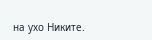на ухо Никите.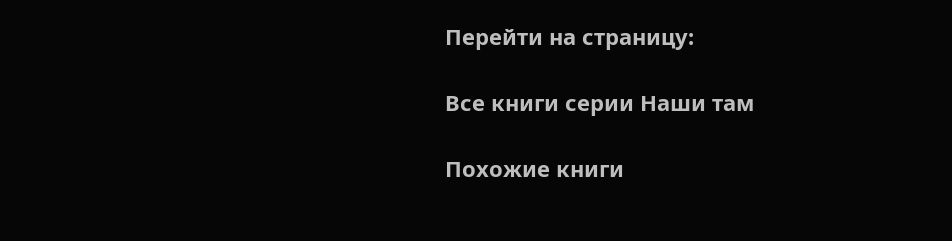Перейти на страницу:

Все книги серии Наши там

Похожие книги